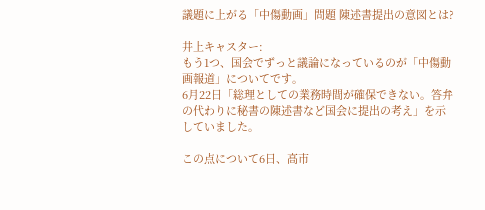議題に上がる「中傷動画」問題 陳述書提出の意図とは?

井上キャスター:
もう1つ、国会でずっと議論になっているのが「中傷動画報道」についてです。
6月22日「総理としての業務時間が確保できない。答弁の代わりに秘書の陳述書など国会に提出の考え」を示していました。

この点について6日、高市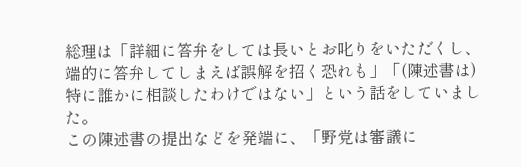総理は「詳細に答弁をしては長いとお叱りをいただくし、端的に答弁してしまえば誤解を招く恐れも」「(陳述書は)特に誰かに相談したわけではない」という話をしていました。
この陳述書の提出などを発端に、「野党は審議に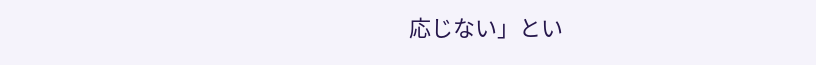応じない」とい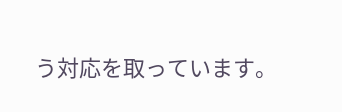う対応を取っています。